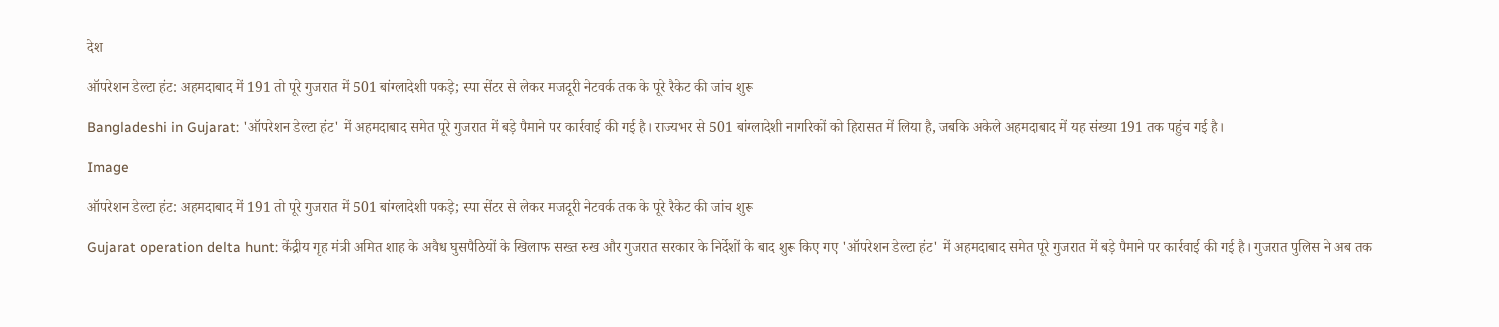देश

ऑपरेशन डेल्टा हंट: अहमदाबाद में 191 तो पूरे गुजरात में 501 बांग्लादेशी पकड़े; स्पा सेंटर से लेकर मजदूरी नेटवर्क तक के पूरे रैकेट की जांच शुरू

Bangladeshi in Gujarat: 'ऑपरेशन डेल्टा हंट' में अहमदाबाद समेत पूरे गुजरात में बड़े पैमाने पर कार्रवाई की गई है। राज्यभर से 501 बांग्लादेशी नागरिकों को हिरासत में लिया है, जबकि अकेले अहमदाबाद में यह संख्या 191 तक पहुंच गई है।

Image

ऑपरेशन डेल्टा हंट: अहमदाबाद में 191 तो पूरे गुजरात में 501 बांग्लादेशी पकड़े; स्पा सेंटर से लेकर मजदूरी नेटवर्क तक के पूरे रैकेट की जांच शुरू

Gujarat operation delta hunt: केंद्रीय गृह मंत्री अमित शाह के अवैध घुसपैठियों के खिलाफ सख्त रुख और गुजरात सरकार के निर्देशों के बाद शुरू किए गए 'ऑपरेशन डेल्टा हंट' में अहमदाबाद समेत पूरे गुजरात में बड़े पैमाने पर कार्रवाई की गई है। गुजरात पुलिस ने अब तक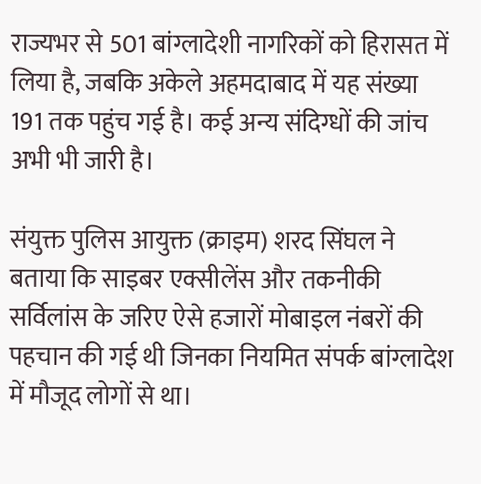राज्यभर से 501 बांग्लादेशी नागरिकों को हिरासत में लिया है, जबकि अकेले अहमदाबाद में यह संख्या 191 तक पहुंच गई है। कई अन्य संदिग्धों की जांच अभी भी जारी है।

संयुक्त पुलिस आयुक्त (क्राइम) शरद सिंघल ने बताया कि साइबर एक्सीलेंस और तकनीकी सर्विलांस के जरिए ऐसे हजारों मोबाइल नंबरों की पहचान की गई थी जिनका नियमित संपर्क बांग्लादेश में मौजूद लोगों से था।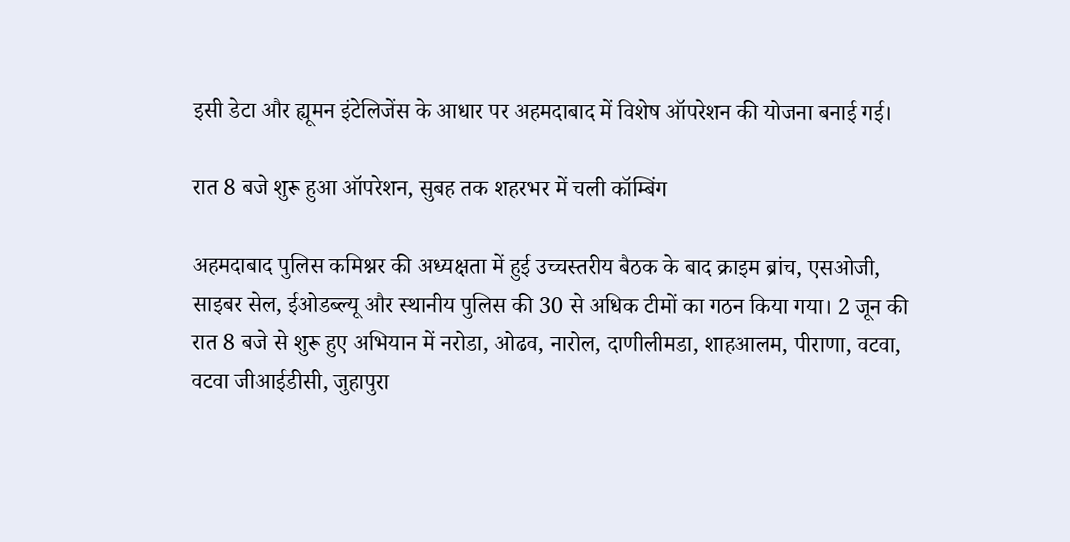इसी डेटा और ह्यूमन इंटेलिजेंस के आधार पर अहमदाबाद में विशेष ऑपरेशन की योजना बनाई गई।

रात 8 बजे शुरू हुआ ऑपरेशन, सुबह तक शहरभर में चली कॉम्बिंग

अहमदाबाद पुलिस कमिश्नर की अध्यक्षता में हुई उच्चस्तरीय बैठक के बाद क्राइम ब्रांच, एसओजी, साइबर सेल, ईओडब्ल्यू और स्थानीय पुलिस की 30 से अधिक टीमों का गठन किया गया। 2 जून की रात 8 बजे से शुरू हुए अभियान में नरोडा, ओढव, नारोल, दाणीलीमडा, शाहआलम, पीराणा, वटवा, वटवा जीआईडीसी, जुहापुरा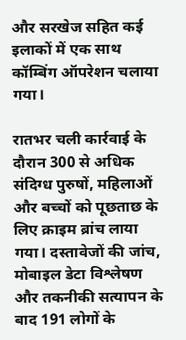और सरखेज सहित कई इलाकों में एक साथ कॉम्बिंग ऑपरेशन चलाया गया।

रातभर चली कार्रवाई के दौरान 300 से अधिक संदिग्ध पुरुषों, महिलाओं और बच्चों को पूछताछ के लिए क्राइम ब्रांच लाया गया। दस्तावेजों की जांच, मोबाइल डेटा विश्लेषण और तकनीकी सत्यापन के बाद 191 लोगों के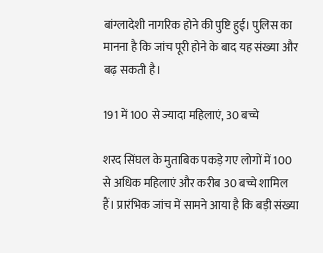बांग्लादेशी नागरिक होने की पुष्टि हुई। पुलिस का मानना है कि जांच पूरी होने के बाद यह संख्या और बढ़ सकती है।

191 में 100 से ज्यादा महिलाएं, 30 बच्चे

शरद सिंघल के मुताबिक पकड़े गए लोगों में 100 से अधिक महिलाएं और करीब 30 बच्चे शामिल हैं। प्रारंभिक जांच में सामने आया है कि बड़ी संख्या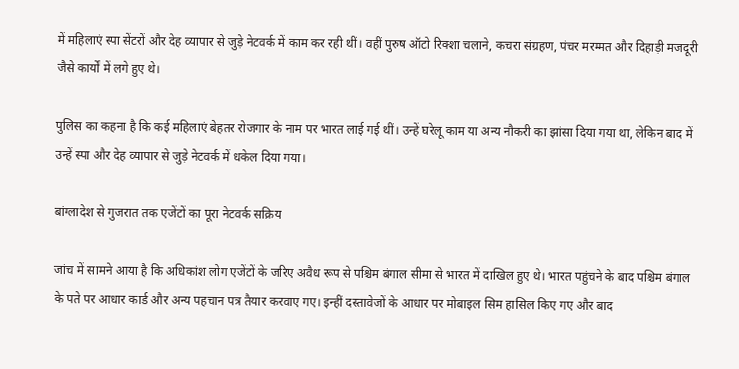में महिलाएं स्पा सेंटरों और देह व्यापार से जुड़े नेटवर्क में काम कर रही थीं। वहीं पुरुष ऑटो रिक्शा चलाने, कचरा संग्रहण, पंचर मरम्मत और दिहाड़ी मजदूरी जैसे कार्यों में लगे हुए थे।

पुलिस का कहना है कि कई महिलाएं बेहतर रोजगार के नाम पर भारत लाई गई थीं। उन्हें घरेलू काम या अन्य नौकरी का झांसा दिया गया था, लेकिन बाद में उन्हें स्पा और देह व्यापार से जुड़े नेटवर्क में धकेल दिया गया।

बांग्लादेश से गुजरात तक एजेंटों का पूरा नेटवर्क सक्रिय

जांच में सामने आया है कि अधिकांश लोग एजेंटों के जरिए अवैध रूप से पश्चिम बंगाल सीमा से भारत में दाखिल हुए थे। भारत पहुंचने के बाद पश्चिम बंगाल के पते पर आधार कार्ड और अन्य पहचान पत्र तैयार करवाए गए। इन्हीं दस्तावेजों के आधार पर मोबाइल सिम हासिल किए गए और बाद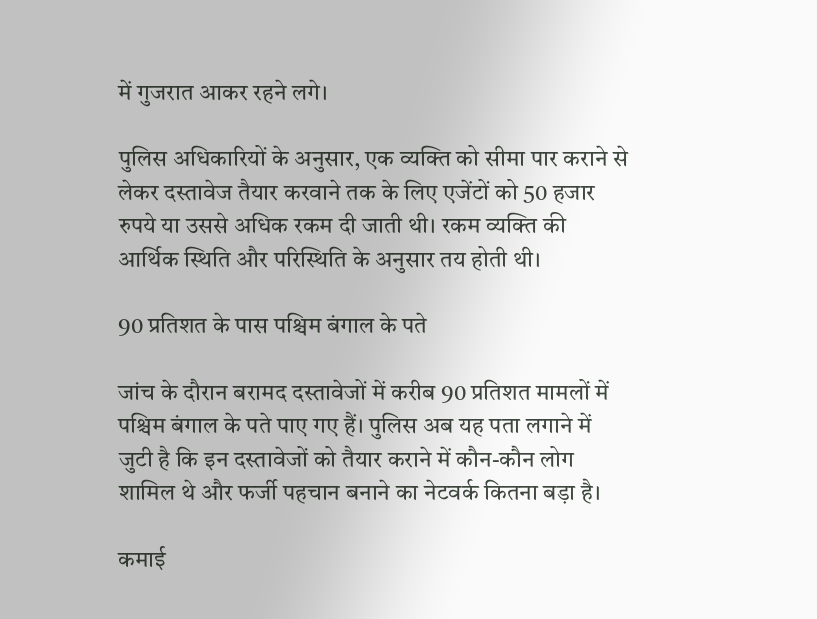में गुजरात आकर रहने लगे।

पुलिस अधिकारियों के अनुसार, एक व्यक्ति को सीमा पार कराने से लेकर दस्तावेज तैयार करवाने तक के लिए एजेंटों को 50 हजार रुपये या उससे अधिक रकम दी जाती थी। रकम व्यक्ति की आर्थिक स्थिति और परिस्थिति के अनुसार तय होती थी।

90 प्रतिशत के पास पश्चिम बंगाल के पते

जांच के दौरान बरामद दस्तावेजों में करीब 90 प्रतिशत मामलों में पश्चिम बंगाल के पते पाए गए हैं। पुलिस अब यह पता लगाने में जुटी है कि इन दस्तावेजों को तैयार कराने में कौन-कौन लोग शामिल थे और फर्जी पहचान बनाने का नेटवर्क कितना बड़ा है।

कमाई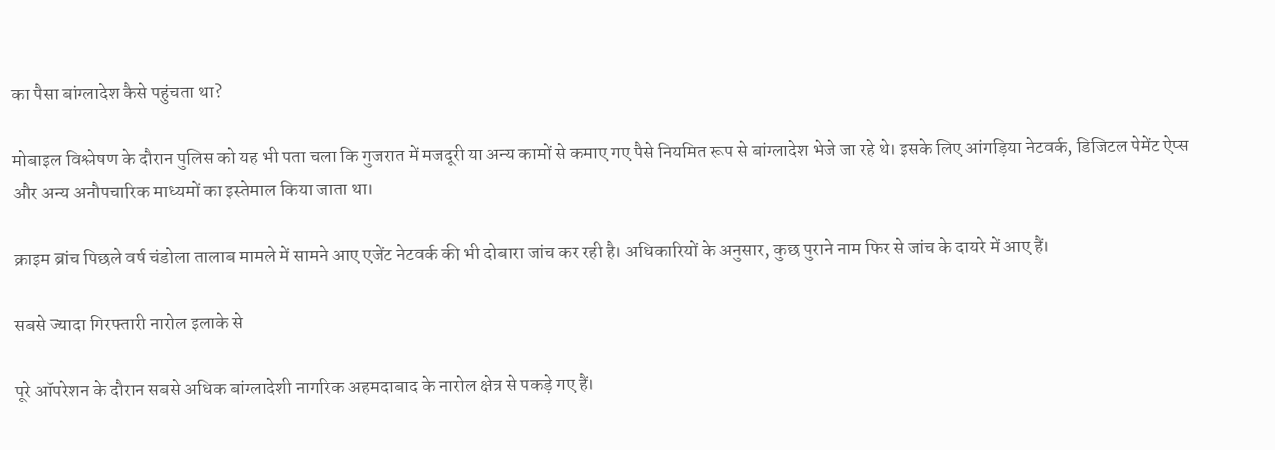का पैसा बांग्लादेश कैसे पहुंचता था?

मोबाइल विश्लेषण के दौरान पुलिस को यह भी पता चला कि गुजरात में मजदूरी या अन्य कामों से कमाए गए पैसे नियमित रूप से बांग्लादेश भेजे जा रहे थे। इसके लिए आंगड़िया नेटवर्क, डिजिटल पेमेंट ऐप्स और अन्य अनौपचारिक माध्यमों का इस्तेमाल किया जाता था।

क्राइम ब्रांच पिछले वर्ष चंडोला तालाब मामले में सामने आए एजेंट नेटवर्क की भी दोबारा जांच कर रही है। अधिकारियों के अनुसार, कुछ पुराने नाम फिर से जांच के दायरे में आए हैं।

सबसे ज्यादा गिरफ्तारी नारोल इलाके से

पूरे ऑपरेशन के दौरान सबसे अधिक बांग्लादेशी नागरिक अहमदाबाद के नारोल क्षेत्र से पकड़े गए हैं।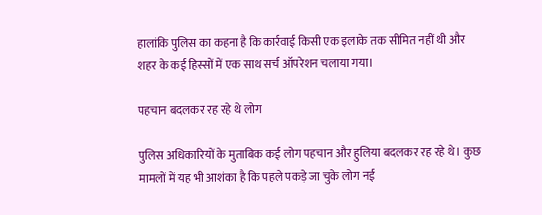हालांकि पुलिस का कहना है कि कार्रवाई किसी एक इलाके तक सीमित नहीं थी और शहर के कई हिस्सों में एक साथ सर्च ऑपरेशन चलाया गया।

पहचान बदलकर रह रहे थे लोग

पुलिस अधिकारियों के मुताबिक कई लोग पहचान और हुलिया बदलकर रह रहे थे। कुछ मामलों में यह भी आशंका है कि पहले पकड़े जा चुके लोग नई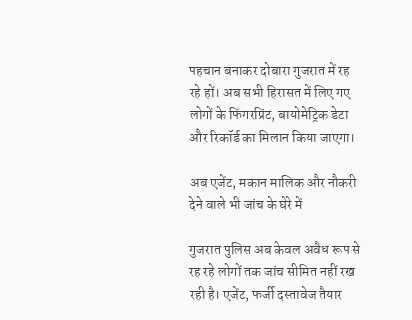पहचान बनाकर दोबारा गुजरात में रह रहे हों। अब सभी हिरासत में लिए गए लोगों के फिंगरप्रिंट, बायोमेट्रिक डेटा और रिकॉर्ड का मिलान किया जाएगा।

अब एजेंट, मकान मालिक और नौकरी देने वाले भी जांच के घेरे में

गुजरात पुलिस अब केवल अवैध रूप से रह रहे लोगों तक जांच सीमित नहीं रख रही है। एजेंट, फर्जी दस्तावेज तैयार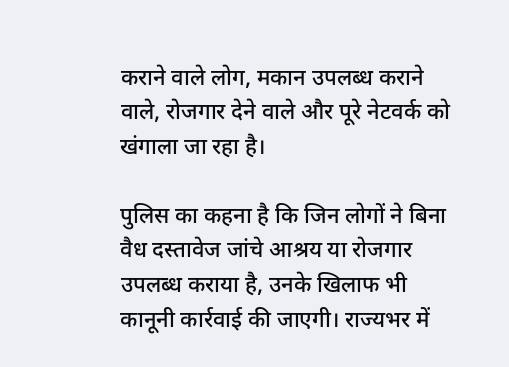कराने वाले लोग, मकान उपलब्ध कराने वाले, रोजगार देने वाले और पूरे नेटवर्क को खंगाला जा रहा है।

पुलिस का कहना है कि जिन लोगों ने बिना वैध दस्तावेज जांचे आश्रय या रोजगार उपलब्ध कराया है, उनके खिलाफ भी कानूनी कार्रवाई की जाएगी। राज्यभर में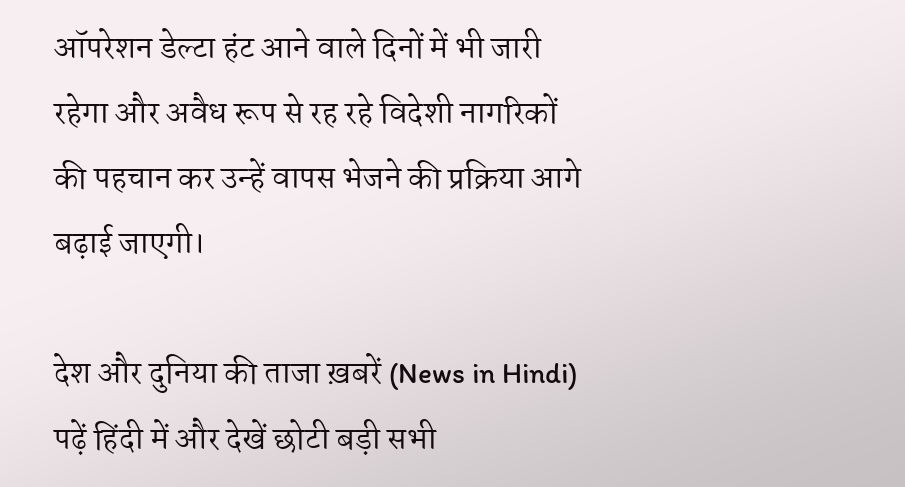ऑपरेशन डेल्टा हंट आने वाले दिनों में भी जारी रहेगा और अवैध रूप से रह रहे विदेशी नागरिकों की पहचान कर उन्हें वापस भेजने की प्रक्रिया आगे बढ़ाई जाएगी।

देश और दुनिया की ताजा ख़बरें (News in Hindi) पढ़ें हिंदी में और देखें छोटी बड़ी सभी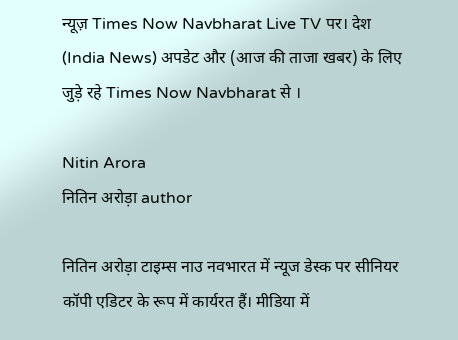न्यूज़ Times Now Navbharat Live TV पर। देश (India News) अपडेट और (आज की ताजा खबर) के लिए जुड़े रहे Times Now Navbharat से ।

Nitin Arora
नितिन अरोड़ा author

नितिन अरोड़ा टाइम्स नाउ नवभारत में न्यूज डेस्क पर सीनियर कॉपी एडिटर के रूप में कार्यरत हैं। मीडिया में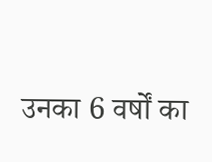उनका 6 वर्षों का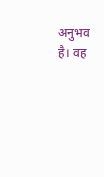अनुभव है। वह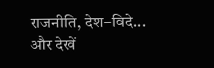राजनीति, देश–विदे... और देखें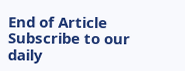End of Article
Subscribe to our daily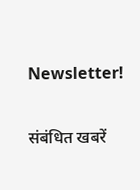Newsletter!

संबंधित खबरें